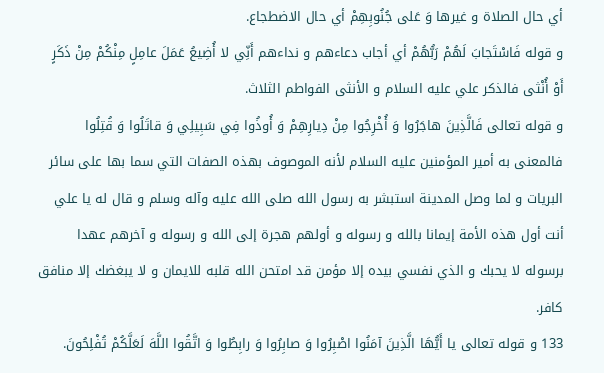أي حال الصلاة و غيرها وَ عَلى جُنُوبِهِمْ أي حال الاضطجاع.
و قوله فَاسْتَجابَ لَهُمْ رَبُّهُمْ أي أجاب دعاءهم و نداءهم أَنِّي لا أُضِيعُ عَمَلَ عامِلٍ مِنْكُمْ مِنْ ذَكَرٍ أَوْ أُنْثى فالذكر علي عليه السلام و الأنثى الفواطم الثلاث.
و قوله تعالى فَالَّذِينَ هاجَرُوا وَ أُخْرِجُوا مِنْ دِيارِهِمْ وَ أُوذُوا فِي سَبِيلِي وَ قاتَلُوا وَ قُتِلُوا فالمعنى به أمير المؤمنين عليه السلام لأنه الموصوف بهذه الصفات التي سما بها على سائر البريات و لما وصل المدينة استبشر به رسول الله صلى الله عليه وآله وسلم و قال له يا علي أنت أول هذه الأمة إيمانا بالله و رسوله و أولهم هجرة إلى الله و رسوله و آخرهم عهدا برسوله لا يحبك و الذي نفسي بيده إلا مؤمن قد امتحن الله قلبه للايمان و لا يبغضك إلا منافق كافر.
133 و قوله تعالى يا أَيُّهَا الَّذِينَ آمَنُوا اصْبِرُوا وَ صابِرُوا وَ رابِطُوا وَ اتَّقُوا اللَّهَ لَعَلَّكُمْ تُفْلِحُونَ.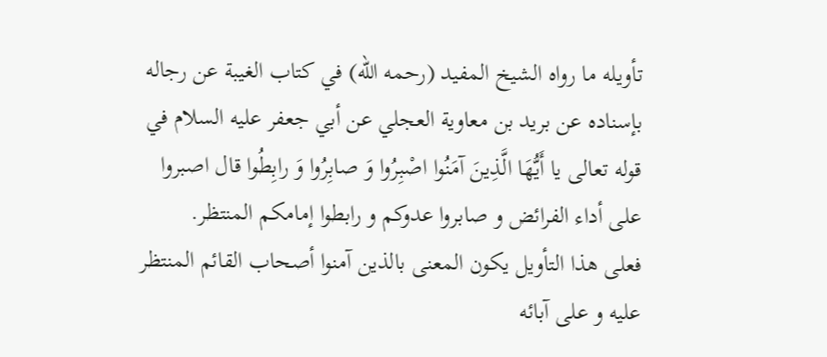تأويله ما رواه الشيخ المفيد (رحمه الله) في كتاب الغيبة عن رجاله بإسناده عن بريد بن معاوية العجلي عن أبي جعفر عليه السلام في قوله تعالى يا أَيُّهَا الَّذِينَ آمَنُوا اصْبِرُوا وَ صابِرُوا وَ رابِطُوا قال اصبروا على أداء الفرائض و صابروا عدوكم و رابطوا إمامكم المنتظر.
فعلى هذا التأويل يكون المعنى بالذين آمنوا أصحاب القائم المنتظر عليه و على آبائه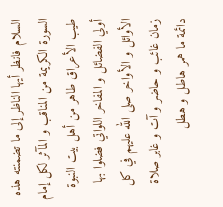السلام فانظر أيها الناظر إلى ما تضمنته هذه السورة الكريمة من المناقب و المآثر لكل إمام طيب الأعراق طاهر من أهل بيت النبوة أولي الفضائل و المفاخر اللواتي فضلوا بها الأوائل و الأواخر صلى الله عليهم في كل زمان غائب و حاضر و آت و غابر صلاة دائمة ما همر هاطل و هطل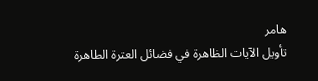هامر
تأويل الآيات الظاهرة في فضائل العترة الطاهرة